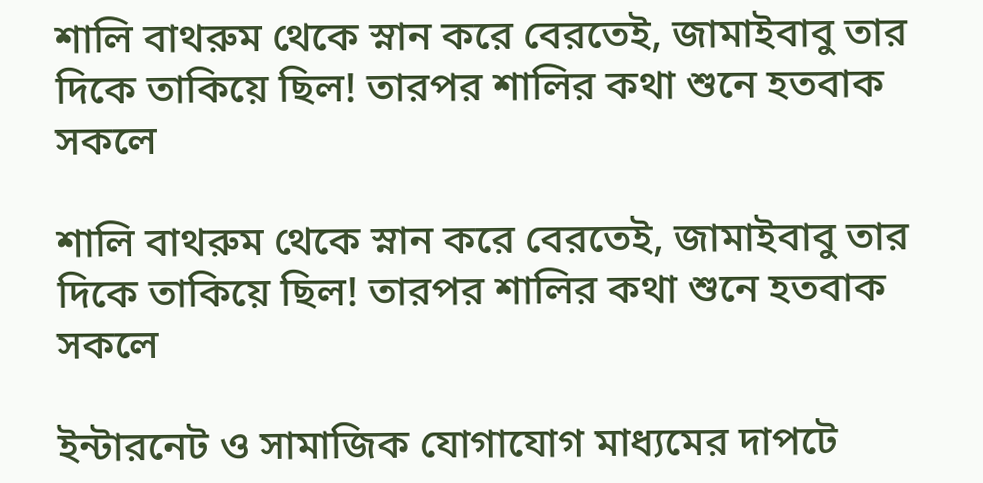শালি বাথরুম থেকে স্নান করে বেরতেই, জামাইবাবু তার দিকে তাকিয়ে ছিল! তারপর শালির কথা শুনে হতবাক সকলে

শালি বাথরুম থেকে স্নান করে বেরতেই, জামাইবাবু তার দিকে তাকিয়ে ছিল! তারপর শালির কথা শুনে হতবাক সকলে

ইন্টারনেট ও সামাজিক যোগাযোগ মাধ্যমের দাপটে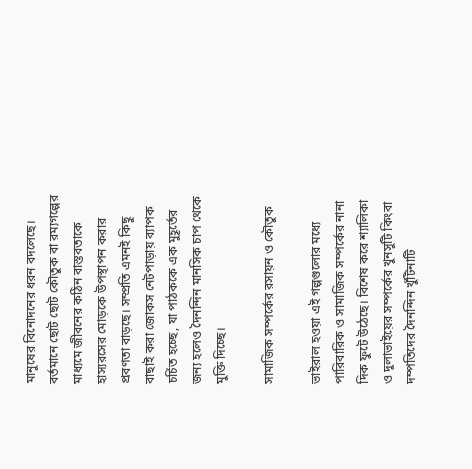মানুষের বিনোদনের ধরন বদলেছে। বর্তমানে ছোট ছোট কৌতুক বা রম্যগল্পের মাধ্যমে জীবনের কঠিন বাস্তবতাকে হাস্যরসের মোড়কে উপস্থাপন করার প্রবণতা বাড়ছে। সম্প্রতি এমনই কিছু বাছাই করা জোকস নেটপাড়ায় ব্যাপক চর্চিত হচ্ছে, যা পাঠককে এক মুহূর্তের জন্য হলেও দৈনন্দিন মানসিক চাপ থেকে মুক্তি দিচ্ছে।

সামাজিক সম্পর্কের রসায়ন ও কৌতুক

ভাইরাল হওয়া এই গল্পগুলোর মধ্যে পারিবারিক ও সামাজিক সম্পর্কের নানা দিক ফুটে উঠেছে। বিশেষ করে শ্যালিকা ও দুলাভাইয়ের সম্পর্কের খুনসুটি কিংবা দম্পতিদের দৈনন্দিন খুঁটিনাটি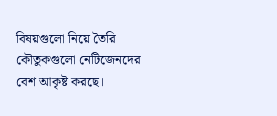বিষয়গুলো নিয়ে তৈরি কৌতুকগুলো নেটিজেনদের বেশ আকৃষ্ট করছে।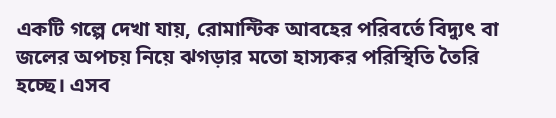একটি গল্পে দেখা যায়, রোমান্টিক আবহের পরিবর্তে বিদ্যুৎ বা জলের অপচয় নিয়ে ঝগড়ার মতো হাস্যকর পরিস্থিতি তৈরি হচ্ছে। এসব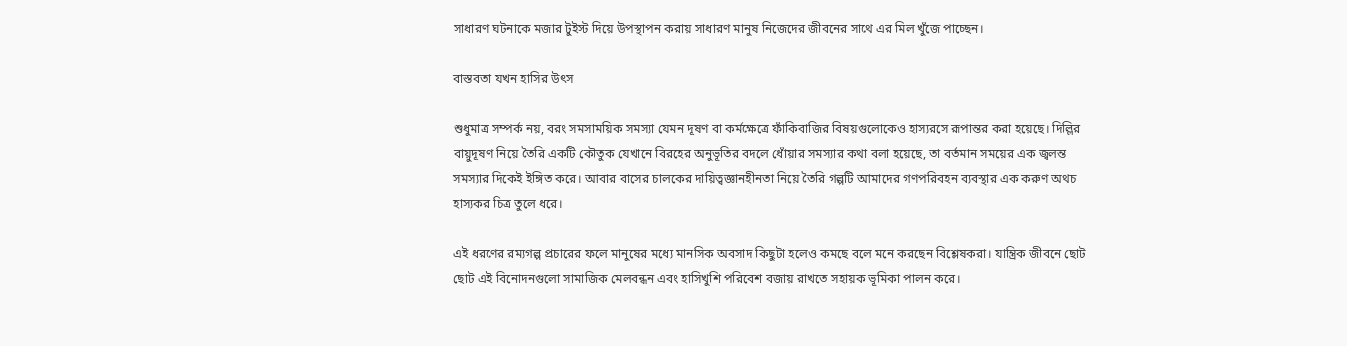সাধারণ ঘটনাকে মজার টুইস্ট দিয়ে উপস্থাপন করায় সাধারণ মানুষ নিজেদের জীবনের সাথে এর মিল খুঁজে পাচ্ছেন।

বাস্তবতা যখন হাসির উৎস

শুধুমাত্র সম্পর্ক নয়, বরং সমসাময়িক সমস্যা যেমন দূষণ বা কর্মক্ষেত্রে ফাঁকিবাজির বিষয়গুলোকেও হাস্যরসে রূপান্তর করা হয়েছে। দিল্লির বায়ুদূষণ নিয়ে তৈরি একটি কৌতুক যেখানে বিরহের অনুভূতির বদলে ধোঁয়ার সমস্যার কথা বলা হয়েছে, তা বর্তমান সময়ের এক জ্বলন্ত সমস্যার দিকেই ইঙ্গিত করে। আবার বাসের চালকের দায়িত্বজ্ঞানহীনতা নিয়ে তৈরি গল্পটি আমাদের গণপরিবহন ব্যবস্থার এক করুণ অথচ হাস্যকর চিত্র তুলে ধরে।

এই ধরণের রম্যগল্প প্রচারের ফলে মানুষের মধ্যে মানসিক অবসাদ কিছুটা হলেও কমছে বলে মনে করছেন বিশ্লেষকরা। যান্ত্রিক জীবনে ছোট ছোট এই বিনোদনগুলো সামাজিক মেলবন্ধন এবং হাসিখুশি পরিবেশ বজায় রাখতে সহায়ক ভূমিকা পালন করে।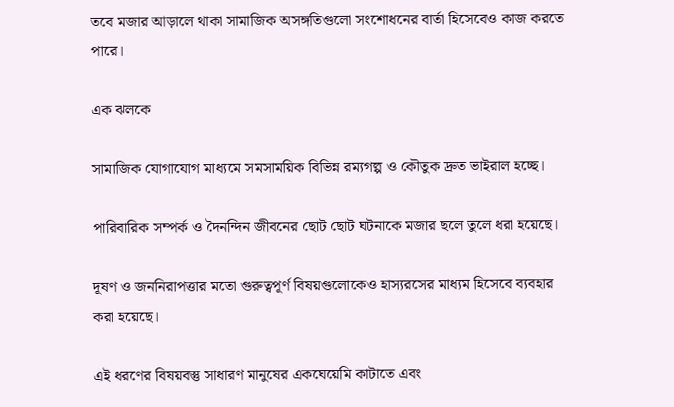তবে মজার আড়ালে থাকা সামাজিক অসঙ্গতিগুলো সংশোধনের বার্তা হিসেবেও কাজ করতে পারে।

এক ঝলকে

সামাজিক যোগাযোগ মাধ্যমে সমসাময়িক বিভিন্ন রম্যগল্প ও কৌতুক দ্রুত ভাইরাল হচ্ছে।

পারিবারিক সম্পর্ক ও দৈনন্দিন জীবনের ছোট ছোট ঘটনাকে মজার ছলে তুলে ধরা হয়েছে।

দূষণ ও জননিরাপত্তার মতো গুরুত্বপূর্ণ বিষয়গুলোকেও হাস্যরসের মাধ্যম হিসেবে ব্যবহার করা হয়েছে।

এই ধরণের বিষয়বস্তু সাধারণ মানুষের একঘেয়েমি কাটাতে এবং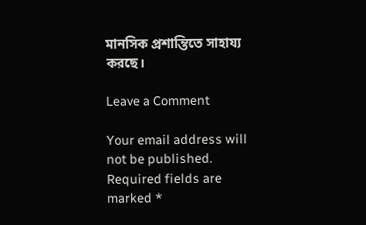মানসিক প্রশান্তিতে সাহায্য করছে।

Leave a Comment

Your email address will not be published. Required fields are marked *